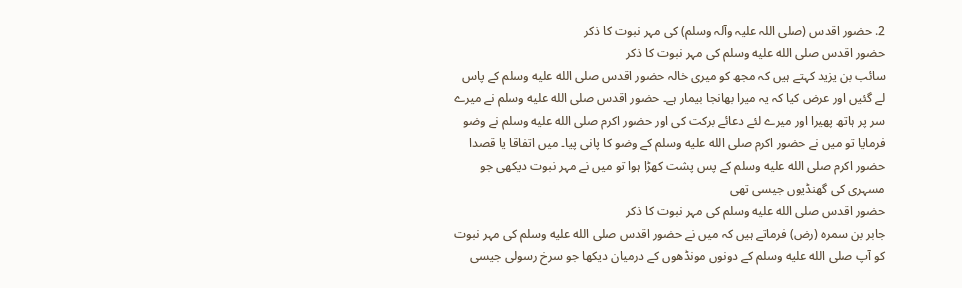2. حضور اقدس (صلی اللہ علیہ وآلہ وسلم) کی مہر نبوت کا ذکر
حضور اقدس صلى الله عليه وسلم کی مہر نبوت کا ذکر
سائب بن یزید کہتے ہیں کہ مجھ کو میری خالہ حضور اقدس صلى الله عليه وسلم کے پاس لے گئیں اور عرض کیا کہ یہ میرا بھانجا بیمار ہے۔ حضور اقدس صلى الله عليه وسلم نے میرے سر پر ہاتھ پھیرا اور میرے لئے دعائے برکت کی اور حضور اکرم صلى الله عليه وسلم نے وضو فرمایا تو میں نے حضور اکرم صلى الله عليه وسلم کے وضو کا پانی پیا۔ میں اتفاقا یا قصدا حضور اکرم صلى الله عليه وسلم کے پس پشت کھڑا ہوا تو میں نے مہر نبوت دیکھی جو مسہری کی گھنڈیوں جیسی تھی
حضور اقدس صلى الله عليه وسلم کی مہر نبوت کا ذکر
جابر بن سمرہ (رض) فرماتے ہیں کہ میں نے حضور اقدس صلى الله عليه وسلم کی مہر نبوت کو آپ صلى الله عليه وسلم کے دونوں مونڈھوں کے درمیان دیکھا جو سرخ رسولی جیسی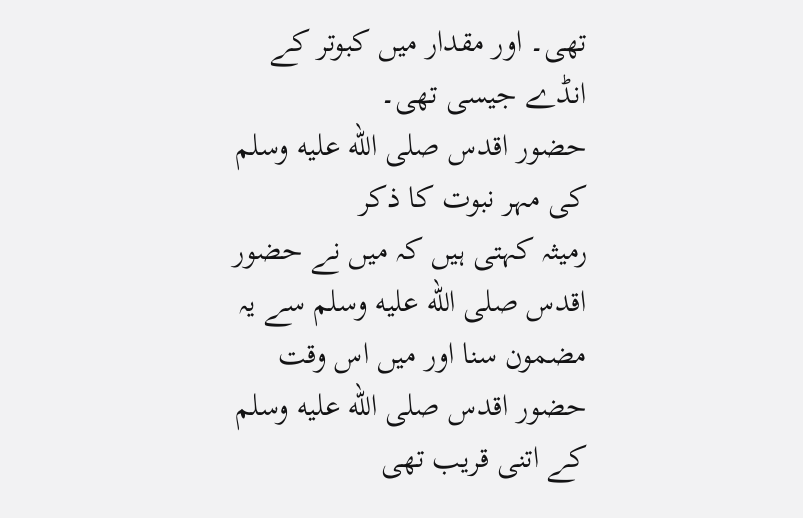تھی۔ اور مقدار میں کبوتر کے انڈے جیسی تھی۔
حضور اقدس صلى الله عليه وسلم کی مہر نبوت کا ذکر
رمیثہ کہتی ہیں کہ میں نے حضور اقدس صلى الله عليه وسلم سے یہ مضمون سنا اور میں اس وقت حضور اقدس صلى الله عليه وسلم کے اتنی قریب تھی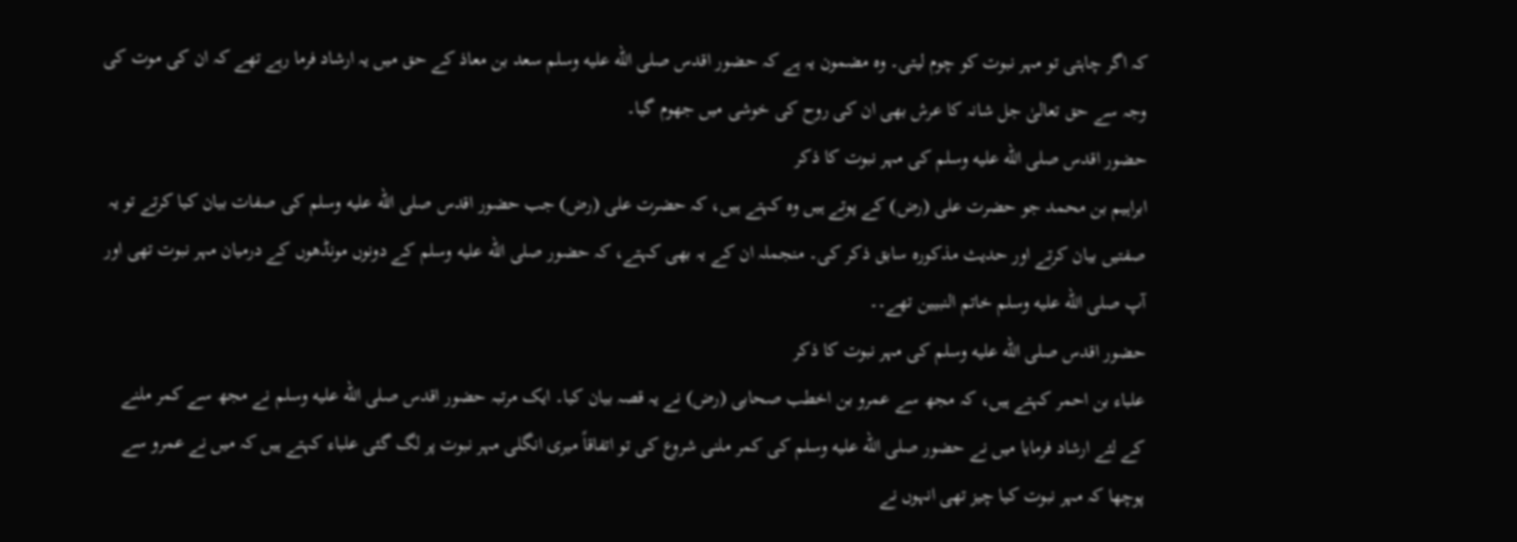کہ اگر چاہتی تو مہر نبوت کو چوم لیتی۔ وہ مضمون یہ ہے کہ حضور اقدس صلى الله عليه وسلم سعد بن معاذ کے حق میں یہ ارشاد فرما رہے تھے کہ ان کی موت کی وجہ سے حق تعالیٰ جل شانہ کا عرش بھی ان کی روح کی خوشی میں جھوم گیا۔
حضور اقدس صلى الله عليه وسلم کی مہر نبوت کا ذکر
ابراہیم بن محمد جو حضرت علی (رض) کے پوتے ہیں وہ کہتے ہیں، کہ حضرت علی (رض) جب حضور اقدس صلى الله عليه وسلم کی صفات بیان کیا کرتے تو یہ صفتیں بیان کرتے اور حدیث مذکورہ سابق ذکر کی۔ منجملہ ان کے یہ بھی کہتے، کہ حضور صلى الله عليه وسلم کے دونوں مونڈھوں کے درمیان مہر نبوت تھی اور آپ صلى الله عليه وسلم خاتم النبیین تھے۔۔
حضور اقدس صلى الله عليه وسلم کی مہر نبوت کا ذکر
علباء بن احمر کہتے ہیں، کہ مجھ سے عمرو بن اخطب صحابی (رض) نے یہ قصہ بیان کیا۔ ایک مرتبہ حضور اقدس صلى الله عليه وسلم نے مجھ سے کمر ملنے کے لئے ارشاد فرمایا میں نے حضور صلى الله عليه وسلم کی کمر ملنی شروع کی تو اتفاقاً میری انگلی مہر نبوت پر لگ گئی علباء کہتے ہیں کہ میں نے عمرو سے پوچھا کہ مہر نبوت کیا چیز تھی انہوں نے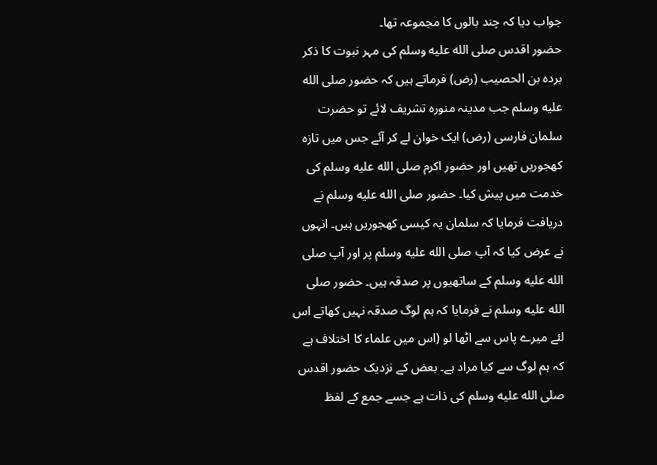جواب دیا کہ چند بالوں کا مجموعہ تھا۔
حضور اقدس صلى الله عليه وسلم کی مہر نبوت کا ذکر
بردہ بن الحصیب (رض) فرماتے ہیں کہ حضور صلى الله عليه وسلم جب مدینہ منورہ تشریف لائے تو حضرت سلمان فارسی (رض) ایک خوان لے کر آئے جس میں تازہ کھجوریں تھیں اور حضور اکرم صلى الله عليه وسلم کی خدمت میں پیش کیا۔ حضور صلى الله عليه وسلم نے دریافت فرمایا کہ سلمان یہ کیسی کھجوریں ہیں۔ انہوں نے عرض کیا کہ آپ صلى الله عليه وسلم پر اور آپ صلى الله عليه وسلم کے ساتھیوں پر صدقہ ہیں۔ حضور صلى الله عليه وسلم نے فرمایا کہ ہم لوگ صدقہ نہیں کھاتے اس لئے میرے پاس سے اٹھا لو (اس میں علماء کا اختلاف ہے کہ ہم لوگ سے کیا مراد ہے۔ بعض کے نزدیک حضور اقدس صلى الله عليه وسلم کی ذات ہے جسے جمع کے لفظ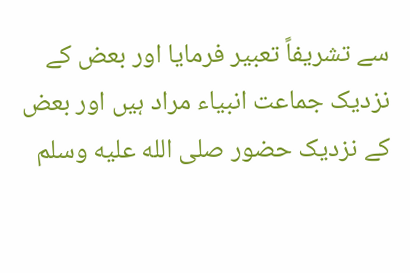سے تشریفاً تعبیر فرمایا اور بعض کے نزدیک جماعت انبیاء مراد ہیں اور بعض کے نزدیک حضور صلى الله عليه وسلم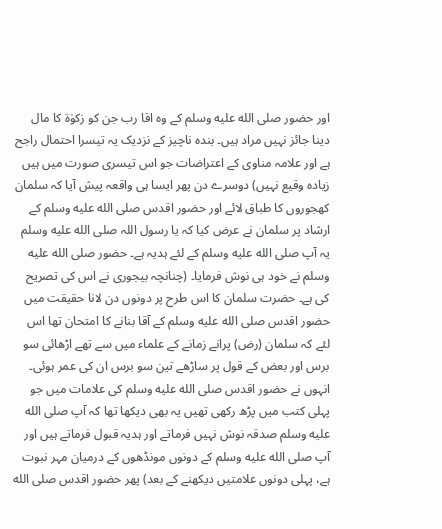اور حضور صلى الله عليه وسلم کے وہ اقا رب جن کو زکوٰۃ کا مال دینا جائز نہیں مراد ہیں۔ بندہ ناچیز کے نزدیک یہ تیسرا احتمال راجح ہے اور علامہ مناوی کے اعتراضات جو اس تیسری صورت میں ہیں زیادہ وقیع نہیں) دوسرے دن پھر ایسا ہی واقعہ پیش آیا کہ سلمان کھجوروں کا طباق لائے اور حضور اقدس صلى الله عليه وسلم کے ارشاد پر سلمان نے عرض کیا کہ یا رسول اللہ صلى الله عليه وسلم یہ آپ صلى الله عليه وسلم کے لئے ہدیہ ہے۔ حضور صلى الله عليه وسلم نے خود ہی نوش فرمایا۔ (چنانچہ بیجوری نے اس کی تصریح کی ہے۔ حضرت سلمان کا اس طرح پر دونوں دن لانا حقیقت میں حضور اقدس صلى الله عليه وسلم کے آقا بنانے کا امتحان تھا اس لئے کہ سلمان (رض) پرانے زمانے کے علماء میں سے تھے اڑھائی سو برس اور بعض کے قول پر ساڑھے تین سو برس ان کی عمر ہوئی۔ انہوں نے حضور اقدس صلى الله عليه وسلم کی علامات میں جو پہلی کتب میں پڑھ رکھی تھیں یہ بھی دیکھا تھا کہ آپ صلى الله عليه وسلم صدقہ نوش نہیں فرماتے اور ہدیہ قبول فرماتے ہیں اور آپ صلى الله عليه وسلم کے دونوں مونڈھوں کے درمیان مہر نبوت ہے، پہلی دونوں علامتیں دیکھنے کے بعد) پھر حضور اقدس صلى الله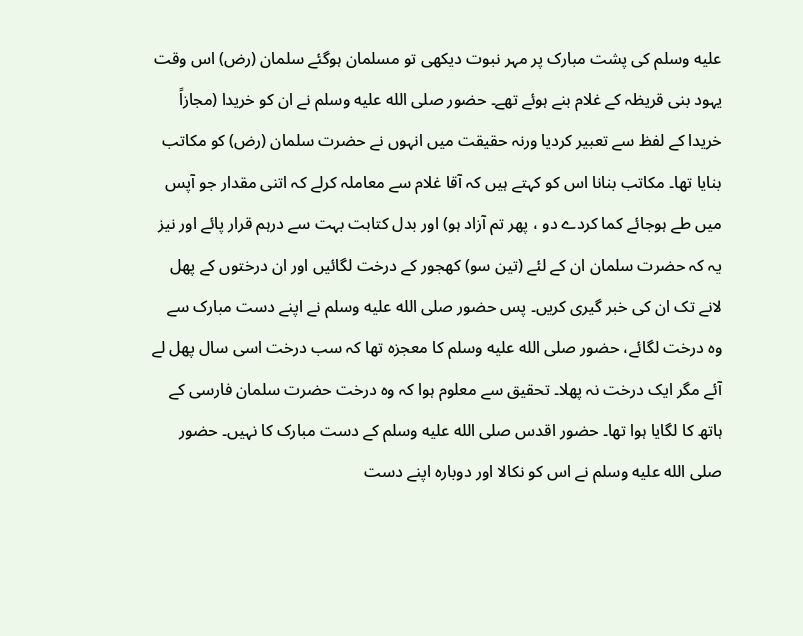عليه وسلم کی پشت مبارک پر مہر نبوت دیکھی تو مسلمان ہوگئے سلمان (رض) اس وقت یہود بنی قریظہ کے غلام بنے ہوئے تھے۔ حضور صلى الله عليه وسلم نے ان کو خریدا (مجازاً خریدا کے لفظ سے تعبیر کردیا ورنہ حقیقت میں انہوں نے حضرت سلمان (رض) کو مکاتب بنایا تھا۔ مکاتب بنانا اس کو کہتے ہیں کہ آقا غلام سے معاملہ کرلے کہ اتنی مقدار جو آپس میں طے ہوجائے کما کردے دو ، پھر تم آزاد ہو) اور بدل کتابت بہت سے درہم قرار پائے اور نیز یہ کہ حضرت سلمان ان کے لئے (تین سو) کھجور کے درخت لگائیں اور ان درختوں کے پھل لانے تک ان کی خبر گیری کریں۔ پس حضور صلى الله عليه وسلم نے اپنے دست مبارک سے وہ درخت لگائے، حضور صلى الله عليه وسلم کا معجزہ تھا کہ سب درخت اسی سال پھل لے آئے مگر ایک درخت نہ پھلا۔ تحقیق سے معلوم ہوا کہ وہ درخت حضرت سلمان فارسی کے ہاتھ کا لگایا ہوا تھا۔ حضور اقدس صلى الله عليه وسلم کے دست مبارک کا نہیں۔ حضور صلى الله عليه وسلم نے اس کو نکالا اور دوبارہ اپنے دست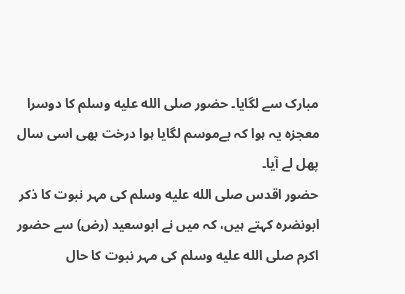مبارک سے لگایا۔ حضور صلى الله عليه وسلم کا دوسرا معجزہ یہ ہوا کہ بےموسم لگایا ہوا درخت بھی اسی سال پھل لے آیا۔
حضور اقدس صلى الله عليه وسلم کی مہر نبوت کا ذکر
ابونضرہ کہتے ہیں، کہ میں نے ابوسعید (رض) سے حضور اکرم صلى الله عليه وسلم کی مہر نبوت کا حال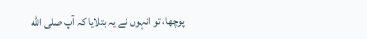پوچھا، تو انہوں نے یہ بتلایا کہ آپ صلى الله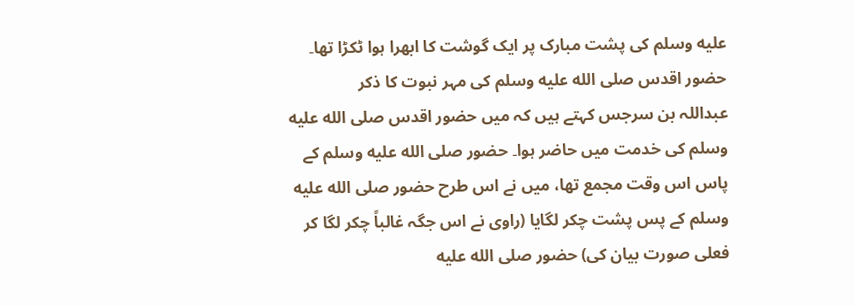عليه وسلم کی پشت مبارک پر ایک گوشت کا ابھرا ہوا ٹکڑا تھا۔
حضور اقدس صلى الله عليه وسلم کی مہر نبوت کا ذکر
عبداللہ بن سرجس کہتے ہیں کہ میں حضور اقدس صلى الله عليه وسلم کی خدمت میں حاضر ہوا۔ حضور صلى الله عليه وسلم کے پاس اس وقت مجمع تھا، میں نے اس طرح حضور صلى الله عليه وسلم کے پس پشت چکر لگایا (راوی نے اس جگہ غالباً چکر لگا کر فعلی صورت بیان کی) حضور صلى الله عليه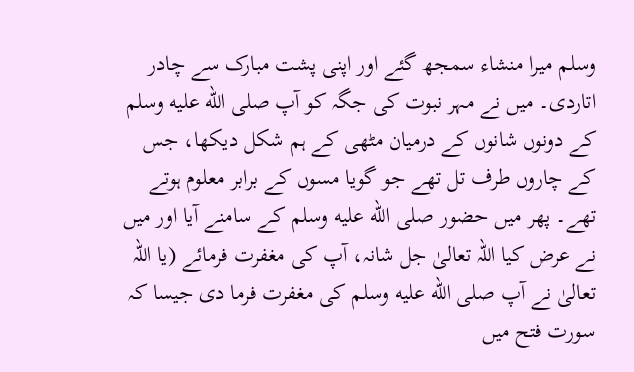وسلم میرا منشاء سمجھ گئے اور اپنی پشت مبارک سے چادر اتاردی۔ میں نے مہر نبوت کی جگہ کو آپ صلى الله عليه وسلم کے دونوں شانوں کے درمیان مٹھی کے ہم شکل دیکھا، جس کے چاروں طرف تل تھے جو گویا مسوں کے برابر معلوم ہوتے تھے۔ پھر میں حضور صلى الله عليه وسلم کے سامنے آیا اور میں نے عرض کیا اللہ تعالیٰ جل شانہ، آپ کی مغفرت فرمائے (یا اللہ تعالیٰ نے آپ صلى الله عليه وسلم کی مغفرت فرما دی جیسا کہ سورت فتح میں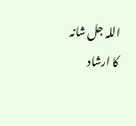اللہ جل شانہ کا ارشاد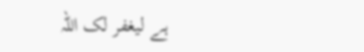ہے لیغفر لک اللہ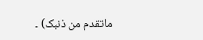ماتقدم من ذنبک) ۔